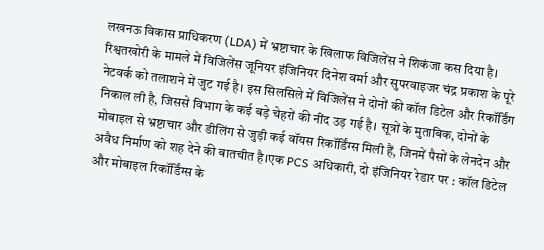लखनऊ विकास प्राधिकरण (LDA) में भ्रष्टाचार के खिलाफ विजिलेंस ने शिकंजा कस दिया है। रिश्वतखोरी के मामले में विजिलेंस जूनियर इंजिनियर दिनेश वर्मा और सुपरवाइजर चंद्र प्रकाश के पूरे नेटवर्क को तलाशने में जुट गई है। इस सिलसिले में विजिलेंस ने दोनों की कॉल डिटेल और रिकॉर्डिंग निकाल ली है, जिससे विभाग के कई बड़े चेहरों की नींद उड़ गई है। सूत्रों के मुताबिक, दोनों के मोबाइल से भ्रष्टाचार और डीलिंग से जुड़ी कई वॉयस रिकॉर्डिंग्स मिली हैं, जिनमें पैसों के लेनदेन और अवैध निर्माण को शह देने की बातचीत है।एक PCS अधिकारी, दो इंजिनियर रेडार पर : कॉल डिटेल और मोबाइल रिकॉर्डिंग्स के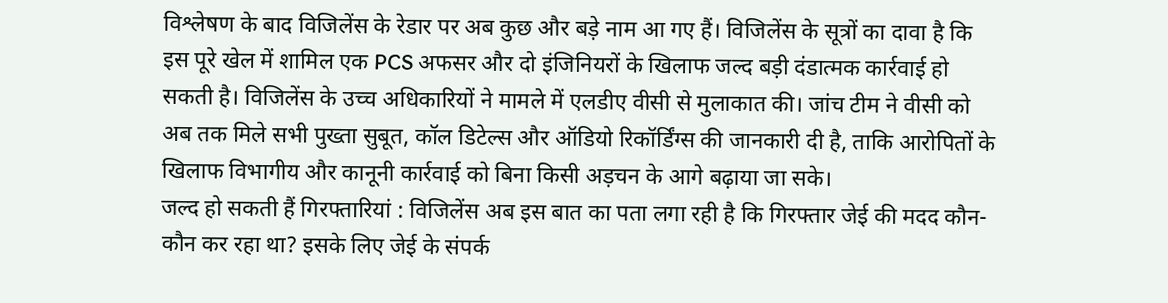विश्लेषण के बाद विजिलेंस के रेडार पर अब कुछ और बड़े नाम आ गए हैं। विजिलेंस के सूत्रों का दावा है कि इस पूरे खेल में शामिल एक PCS अफसर और दो इंजिनियरों के खिलाफ जल्द बड़ी दंडात्मक कार्रवाई हो सकती है। विजिलेंस के उच्च अधिकारियों ने मामले में एलडीए वीसी से मुलाकात की। जांच टीम ने वीसी को अब तक मिले सभी पुख्ता सुबूत, कॉल डिटेल्स और ऑडियो रिकॉर्डिंग्स की जानकारी दी है, ताकि आरोपितों के खिलाफ विभागीय और कानूनी कार्रवाई को बिना किसी अड़चन के आगे बढ़ाया जा सके।
जल्द हो सकती हैं गिरफ्तारियां : विजिलेंस अब इस बात का पता लगा रही है कि गिरफ्तार जेई की मदद कौन-कौन कर रहा था? इसके लिए जेई के संपर्क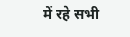में रहे सभी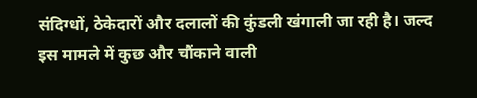संदिग्धों, ठेकेदारों और दलालों की कुंडली खंगाली जा रही है। जल्द इस मामले में कुछ और चौंकाने वाली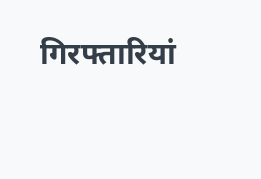गिरफ्तारियां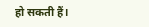हो सकती हैं।